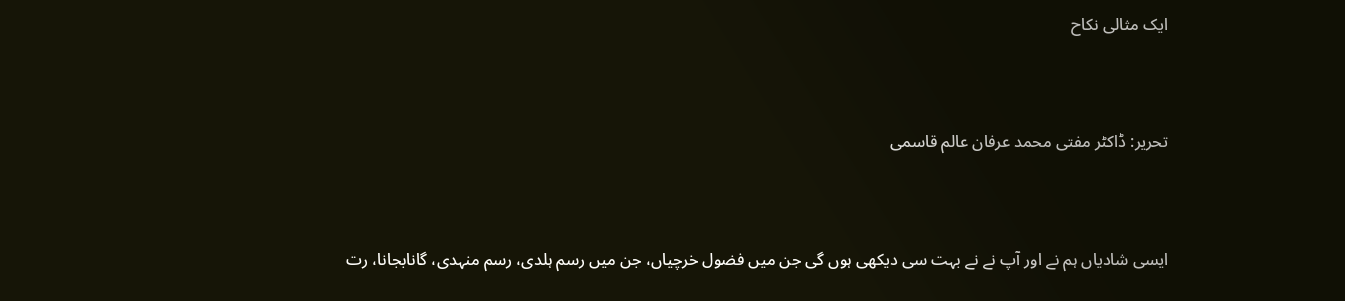ایک مثالی نکاح



تحریر: ڈاکٹر مفتی محمد عرفان عالم قاسمی



ایسی شادیاں ہم نے اور آپ نے نے بہت سی دیکھی ہوں گی جن میں فضول خرچیاں، جن میں رسم ہلدی، رسم منہدی، گانابجانا، رت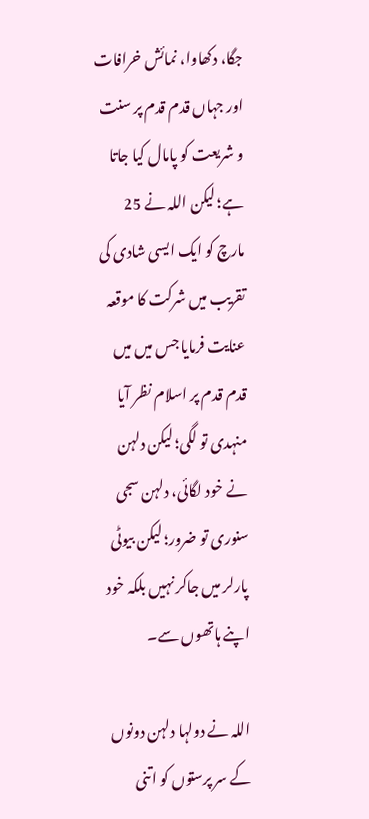جگا، دکھاوا، نمائش خرافات اور جہاں قدم قدم پر سنت و شریعت کو پامال کیا جاتا ہے؛ لیکن اللہ نے 25 مارچ کو ایک ایسی شادی کی تقریب میں شرکت کا موقعہ عنایت فرمایا جس میں میں قدم قدم پر اسلام نظر آیا منہدی تو لگی؛ لیکن دلہن نے خود لگائی، دلہن سجی سنوری تو ضرور؛ لیکن بیوٹی پارلر میں جاکر نہیں بلکہ خود اپنے ہاتھوں سے۔

اللہ نے دولہا دلہن دونوں کے سر پرستوں کو اتنی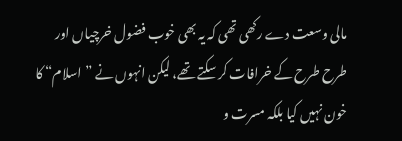مالی وسعت دے رکھی تھی کہ یہ بھی خوب فضول خرچیاں اور طرح طرح کے خرافات کر سکتے تھے، لیکن انہوں نے ”اسلام“ کا خون نہیں کیا بلکہ مسرت و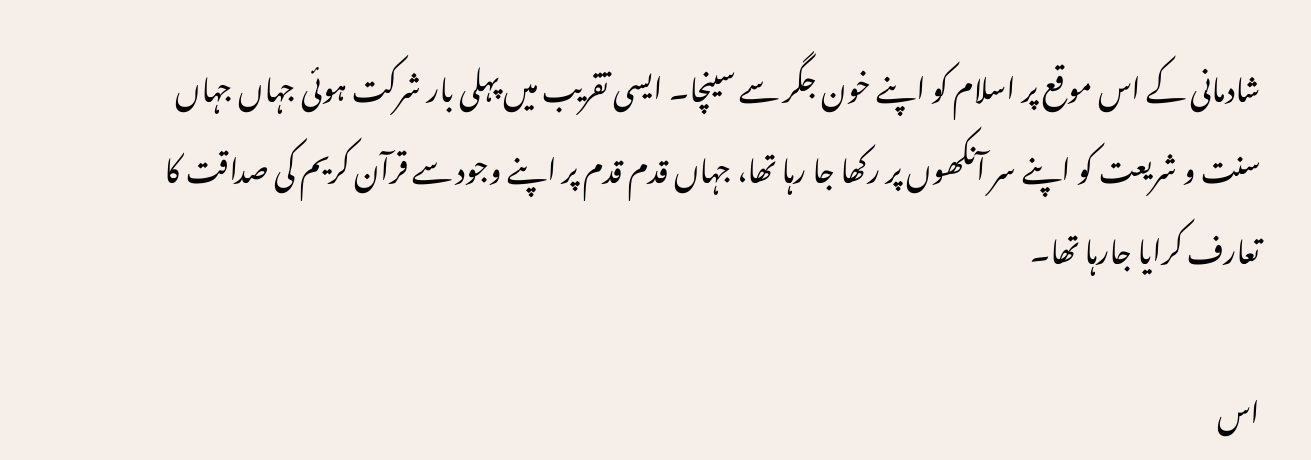شادمانی کے اس موقع پر اسلام کو اپنے خون جگر سے سینچا۔ ایسی تقریب میں پہلی بار شرکت ہوئی جہاں جہاں سنت و شریعت کو اپنے سر آنکھوں پر رکھا جا رہا تھا، جہاں قدم قدم پر اپنے وجود سے قرآن کریم کی صداقت کا تعارف کرایا جارہا تھا۔

اس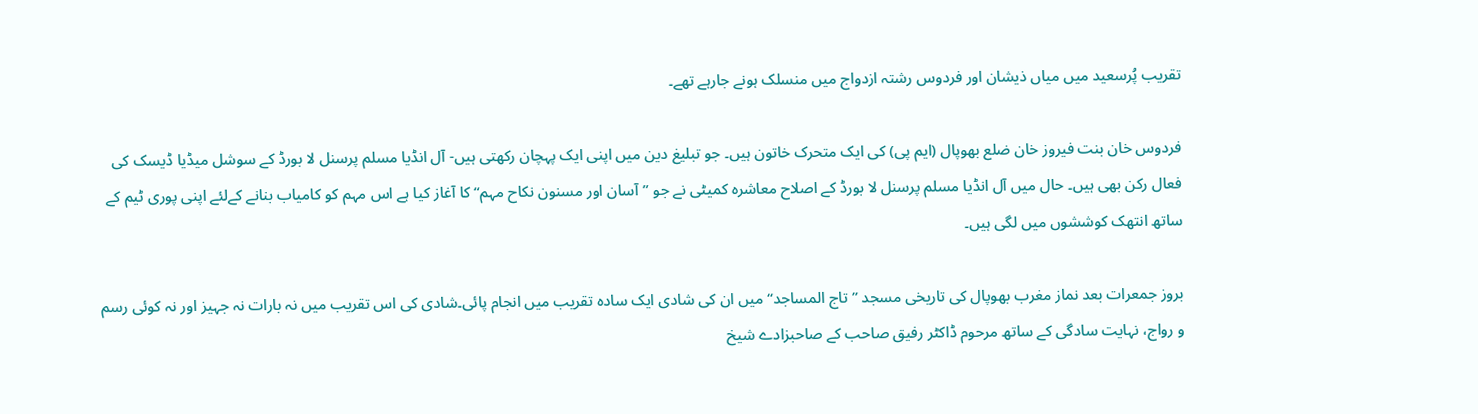تقریب پُرسعید میں میاں ذیشان اور فردوس رشتہ ازدواج میں منسلک ہونے جارہے تھے۔

فردوس خان بنت فیروز خان ضلع بھوپال (ایم پی) کی ایک متحرک خاتون ہیں‌۔ جو تبلیغ دین میں اپنی ایک پہچان رکھتی ہیں- آل انڈیا مسلم پرسنل لا بورڈ کے سوشل میڈیا ڈیسک کی فعال رکن بھی ہیں۔ حال میں آل انڈیا مسلم پرسنل لا بورڈ کے اصلاح معاشرہ کمیٹی نے جو ”آسان اور مسنون نکاح مہم“ کا آغاز کیا ہے اس مہم کو کامیاب بنانے کےلئے اپنی پوری ٹیم کے ساتھ انتھک کوششوں میں لگی ہیں۔

بروز جمعرات بعد نماز مغرب بھوپال کی تاریخی مسجد ”تاج المساجد“ میں ان کی شادی ایک سادہ تقریب میں انجام پائی۔شادی کی اس تقریب میں نہ بارات نہ جہیز اور نہ کوئی رسم و رواج، نہایت سادگی کے ساتھ مرحوم ڈاکٹر رفیق صاحب کے صاحبزادے شیخ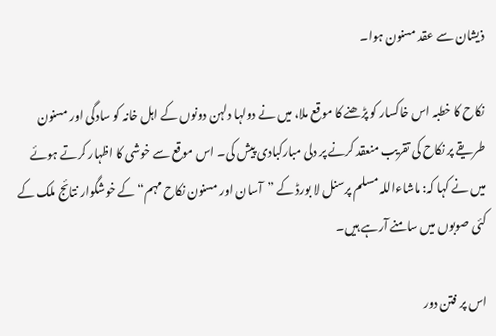ذیشان سے عقد مسنون ہوا۔

نکاح کا خطبہ اس خاکسار کو پڑھنے کا موقع ملا، میں نے دولہا دلہن دونوں کے اہل خانہ کو سادگی اور مسنون طریقے پر نکاح کی تقریب منعقد کرنے پر دلی مبارکبادی پیش کی۔ اس موقع سے خوشی کا اظہار کرتے ہوئے میں نے کہا کہ: ماشاءاللہ مسلم پرسنل لا بورڈ کے ”آسان اور مسنون نکاح مہم“ کے خوشگوار نتائج ملک کے کئی صوبوں میں سامنے آرہے ہیں۔

اس پر فتن دور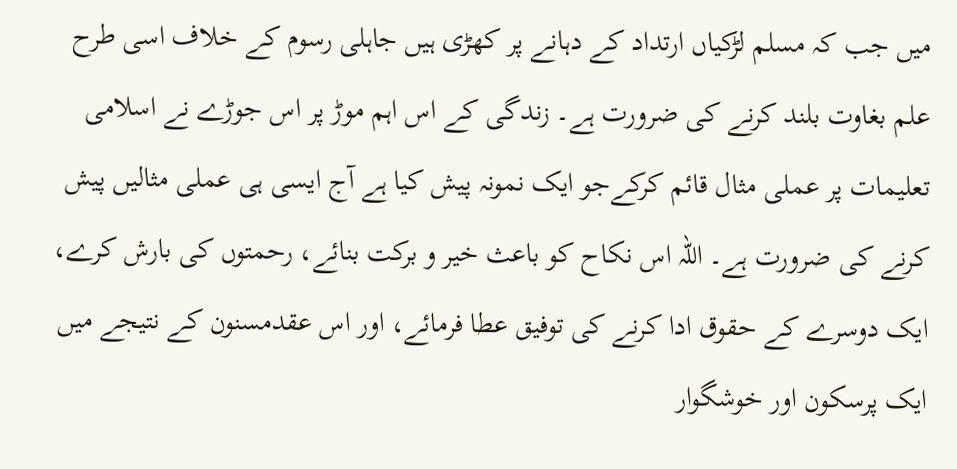میں جب کہ مسلم لڑکیاں ارتداد کے دہانے پر کھڑی ہیں جاہلی رسوم کے خلاف اسی طرح علم بغاوت بلند کرنے کی ضرورت ہے۔ زندگی کے اس اہم موڑ پر اس جوڑے نے اسلامی تعلیمات پر عملی مثال قائم کرکےجو ایک نمونہ پیش کیا ہے آج ایسی ہی عملی مثالیں پیش کرنے کی ضرورت ہے۔ اللہ اس نکاح کو باعث خیر و برکت بنائے، رحمتوں کی بارش کرے، ایک دوسرے کے حقوق ادا کرنے کی توفیق عطا فرمائے، اور اس عقدمسنون کے نتیجے میں ایک پرسکون اور خوشگوار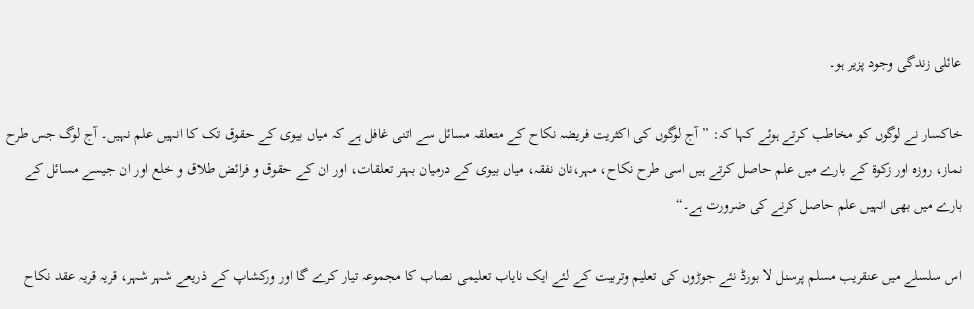عائلی زندگی وجود پزیر ہو۔

خاکسار نے لوگوں کو مخاطب کرتے ہوئے کہا کہ: ”آج لوگوں کی اکثریت فریضہ نکاح کے متعلقہ مسائل سے اتنی غافل ہے کہ میاں بیوی کے حقوق تک کا انہیں علم نہیں۔ آج لوگ جس طرح نماز، روزہ اور زکوۃ کے بارے میں علم حاصل کرتے ہیں اسی طرح نکاح، مہر،نان نفقہ، میاں بیوی کے درمیان بہتر تعلقات، اور ان کے حقوق و فرائض طلاق و خلع اور ان جیسے مسائل کے بارے میں بھی انہیں علم حاصل کرنے کی ضرورت ہے۔“

اس سلسلے میں عنقریب مسلم پرسنل لا بورڈ نئے جوڑوں کی تعلیم وتربیت کے لئے ایک نایاب تعلیمی نصاب کا مجموعہ تیار کرے گا اور ورکشاپ کے ذریعے شہر شہر، قریہ قریہ عقد نکاح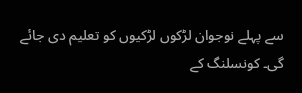سے پہلے نوجوان لڑکوں لڑکیوں کو تعلیم دی جائے گی۔ کونسلنگ کے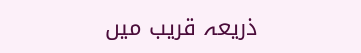ذریعہ قریب میں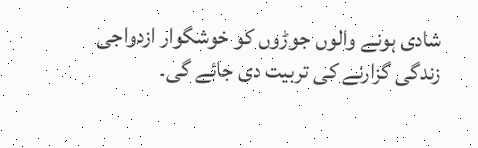شادی ہونے والوں جوڑوں کو خوشگوار ازدواجی زندگی گزارنے کی تربیت دی جائے گی۔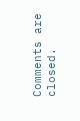Comments are closed.